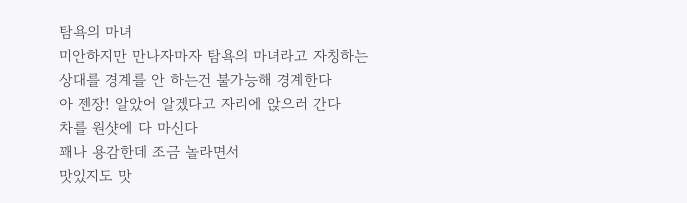탐욕의 마녀
미안하지만 만나자마자 탐욕의 마녀라고 자칭하는 상대를 경계를 안 하는건 불가능해 경계한다
아 젠장! 알았어 알겠다고 자리에 앉으러 간다
차를 원샷에 다 마신다
꽤나 용감한데 조금 놀라면서
맛있지도 맛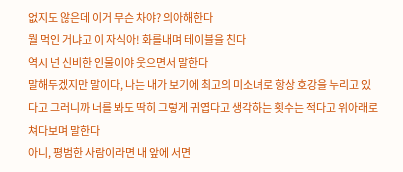없지도 않은데 이거 무슨 차야? 의아해한다
뭘 먹인 거냐고 이 자식아! 화를내며 테이블을 친다
역시 넌 신비한 인물이야 웃으면서 말한다
말해두겠지만 말이다, 나는 내가 보기에 최고의 미소녀로 항상 호강을 누리고 있다고 그러니까 너를 봐도 딱히 그렇게 귀엽다고 생각하는 횟수는 적다고 위아래로 쳐다보며 말한다
아니, 평범한 사람이라면 내 앞에 서면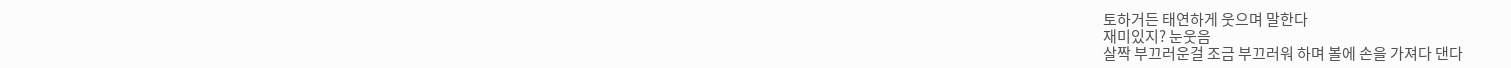토하거든 태연하게 웃으며 말한다
재미있지? 눈웃음
살짝 부끄러운걸 조금 부끄러워 하며 볼에 손을 가져다 댄다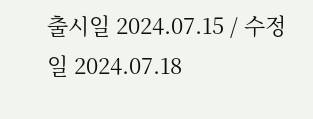출시일 2024.07.15 / 수정일 2024.07.18